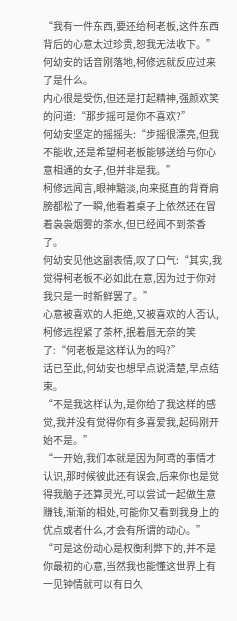“我有一件东西,要还给柯老板,这件东西背后的心意太过珍贵,恕我无法收下。”
何幼安的话音刚落地,柯修远就反应过来了是什么。
内心很是受伤,但还是打起精神,强颜欢笑的问道:“那步摇可是你不喜欢?”
何幼安坚定的摇摇头:“步摇很漂亮,但我不能收,还是希望柯老板能够送给与你心意相通的女子,但并非是我。”
柯修远闻言,眼神黯淡,向来挺直的背脊肩膀都松了一瞬,他看着桌子上依然还在冒着袅袅烟雾的茶水,但已经闻不到茶香了。
何幼安见他这副表情,叹了口气:“其实,我觉得柯老板不必如此在意,因为过于你对我只是一时新鲜罢了。”
心意被喜欢的人拒绝,又被喜欢的人否认,柯修远捏紧了茶杯,抿着唇无奈的笑了:“何老板是这样认为的吗?”
话已至此,何幼安也想早点说清楚,早点结束。
“不是我这样认为,是你给了我这样的感觉,我并没有觉得你有多喜爱我,起码刚开始不是。”
“一开始,我们本就是因为阿鸢的事情才认识,那时候彼此还有误会,后来你也是觉得我脑子还算灵光,可以尝试一起做生意赚钱,渐渐的相处,可能你又看到我身上的优点或者什么,才会有所谓的动心。”
“可是这份动心是权衡利弊下的,并不是你最初的心意,当然我也能懂这世界上有一见钟情就可以有日久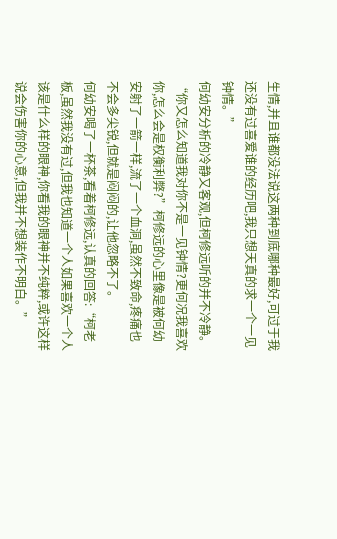生情,并且谁都没法说这两种到底哪种最好,可过于我还没有过喜爱谁的经历吧,我只想天真的求一个一见钟情。”
何幼安分析的冷静又客观,但柯修远听的并不冷静。
“你又怎么知道我对你不是一见钟情?更何况我喜欢你,怎么会是权衡利弊?”柯修远的心里像是被何幼安射了一箭一样,流了一个血洞,虽然不致命,疼痛也不会多尖锐,但就是闷闷的,让他忽略不了。
何幼安喝了一杯茶,看着柯修远,认真的回答:“柯老板,虽然我没有过,但我也知道一个人如果喜欢一个人该是什么样的眼神,你看我的眼神并不纯粹,或许这样说会伤害你的心意,但我并不想装作不明白。”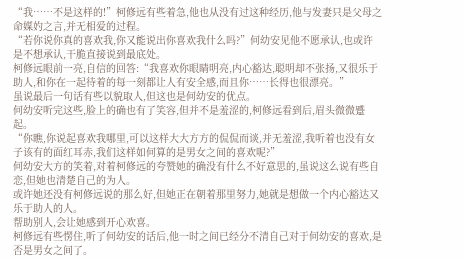“我……不是这样的!”柯修远有些着急,他也从没有过这种经历,他与发妻只是父母之命媒妁之言,并无相爱的过程。
“若你说你真的喜欢我,你又能说出你喜欢我什么吗?”何幼安见他不愿承认,也或许是不想承认,干脆直接说到最底处。
柯修远眼前一亮,自信的回答:“我喜欢你眼睛明亮,内心豁达,聪明却不张扬,又很乐于助人,和你在一起待着的每一刻都让人有安全感,而且你……长得也很漂亮。”
虽说最后一句话有些以貌取人,但这也是何幼安的优点。
何幼安听完这些,脸上的确也有了笑容,但并不是羞涩的,柯修远看到后,眉头微微蹙起。
“你瞧,你说起喜欢我哪里,可以这样大大方方的侃侃而谈,并无羞涩,我听着也没有女子该有的面红耳赤,我们这样如何算的是男女之间的喜欢呢?”
何幼安大方的笑着,对着柯修远的夸赞她的确没有什么不好意思的,虽说这么说有些自恋,但她也清楚自己的为人。
或许她还没有柯修远说的那么好,但她正在朝着那里努力,她就是想做一个内心豁达又乐于助人的人。
帮助别人,会让她感到开心欢喜。
柯修远有些愣住,听了何幼安的话后,他一时之间已经分不清自己对于何幼安的喜欢,是否是男女之间了。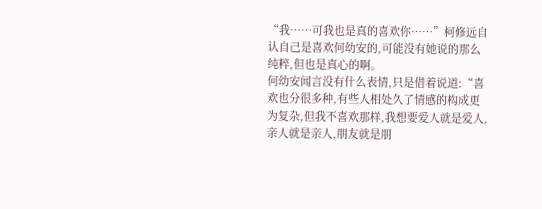“我……可我也是真的喜欢你……”柯修远自认自己是喜欢何幼安的,可能没有她说的那么纯粹,但也是真心的啊。
何幼安闻言没有什么表情,只是借着说道:“喜欢也分很多种,有些人相处久了情感的构成更为复杂,但我不喜欢那样,我想要爱人就是爱人,亲人就是亲人,朋友就是朋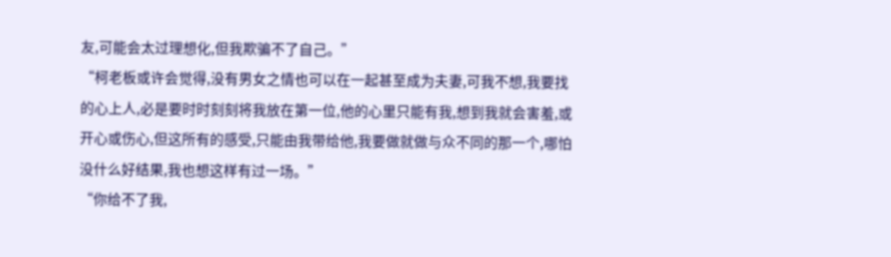友,可能会太过理想化,但我欺骗不了自己。”
“柯老板或许会觉得,没有男女之情也可以在一起甚至成为夫妻,可我不想,我要找的心上人,必是要时时刻刻将我放在第一位,他的心里只能有我,想到我就会害羞,或开心或伤心,但这所有的感受,只能由我带给他,我要做就做与众不同的那一个,哪怕没什么好结果,我也想这样有过一场。”
“你给不了我,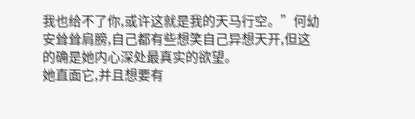我也给不了你,或许这就是我的天马行空。”何幼安耸耸肩膀,自己都有些想笑自己异想天开,但这的确是她内心深处最真实的欲望。
她直面它,并且想要有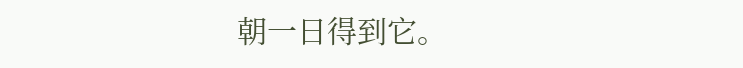朝一日得到它。